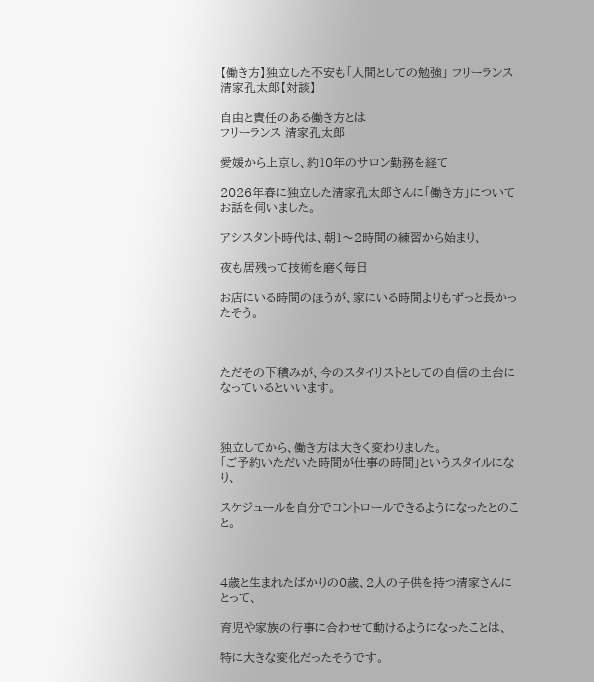【働き方】独立した不安も「人間としての勉強」 フリーランス 清家孔太郎【対談】

自由と責任のある働き方とは
フリーランス 清家孔太郎

愛媛から上京し、約10年のサロン勤務を経て

2026年春に独立した清家孔太郎さんに「働き方」についてお話を伺いました。

アシスタント時代は、朝1〜2時間の練習から始まり、

夜も居残って技術を磨く毎日

お店にいる時間のほうが、家にいる時間よりもずっと長かったそう。



ただその下積みが、今のスタイリストとしての自信の土台になっているといいます。



独立してから、働き方は大きく変わりました。
「ご予約いただいた時間が仕事の時間」というスタイルになり、

スケジュールを自分でコントロールできるようになったとのこと。



4歳と生まれたばかりの0歳、2人の子供を持つ清家さんにとって、

育児や家族の行事に合わせて動けるようになったことは、

特に大きな変化だったそうです。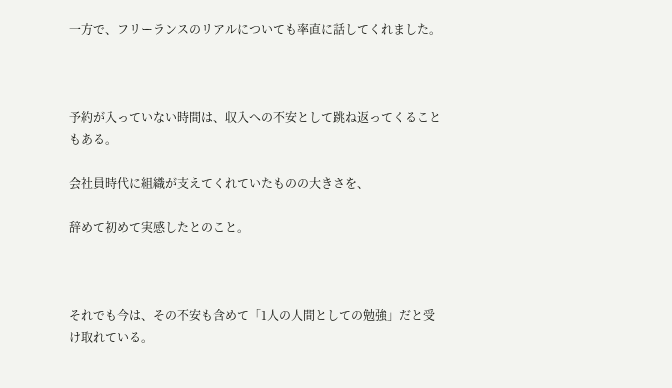一方で、フリーランスのリアルについても率直に話してくれました。



予約が入っていない時間は、収入への不安として跳ね返ってくることもある。

会社員時代に組織が支えてくれていたものの大きさを、

辞めて初めて実感したとのこと。



それでも今は、その不安も含めて「1人の人間としての勉強」だと受け取れている。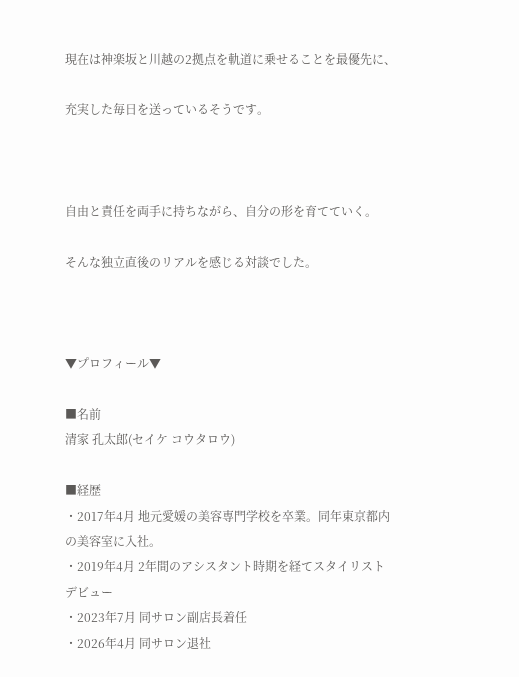現在は神楽坂と川越の2拠点を軌道に乗せることを最優先に、

充実した毎日を送っているそうです。



自由と責任を両手に持ちながら、自分の形を育てていく。

そんな独立直後のリアルを感じる対談でした。



▼プロフィール▼

■名前
清家 孔太郎(セイケ コウタロウ)

■経歴
・2017年4月 地元愛媛の美容専門学校を卒業。同年東京都内の美容室に入社。
・2019年4月 2年間のアシスタント時期を経てスタイリストデビュー
・2023年7月 同サロン副店長着任
・2026年4月 同サロン退社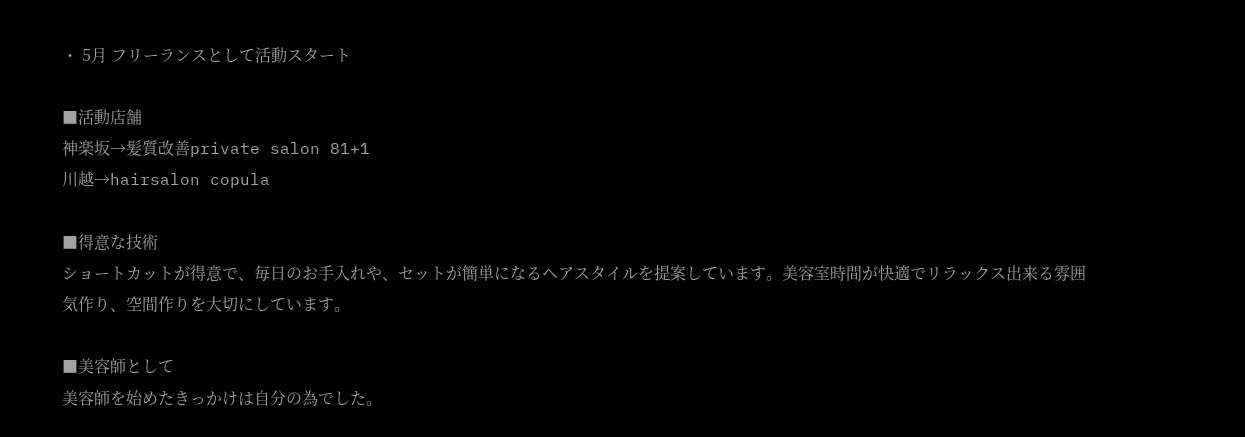・ 5月 フリーランスとして活動スタート

■活動店舗
神楽坂→髪質改善private salon 81+1
川越→hairsalon copula

■得意な技術
ショートカットが得意で、毎日のお手入れや、セットが簡単になるヘアスタイルを提案しています。美容室時間が快適でリラックス出来る雰囲気作り、空間作りを大切にしています。

■美容師として
美容師を始めたきっかけは自分の為でした。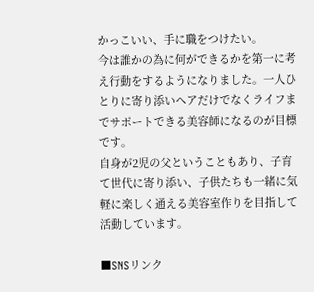かっこいい、手に職をつけたい。
今は誰かの為に何ができるかを第一に考え行動をするようになりました。一人ひとりに寄り添いヘアだけでなくライフまでサポートできる美容師になるのが目標です。
自身が2児の父ということもあり、子育て世代に寄り添い、子供たちも一緒に気軽に楽しく通える美容室作りを目指して活動しています。

■SNSリンク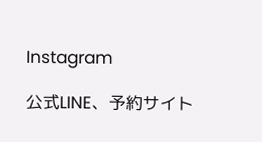Instagram

公式LINE、予約サイト